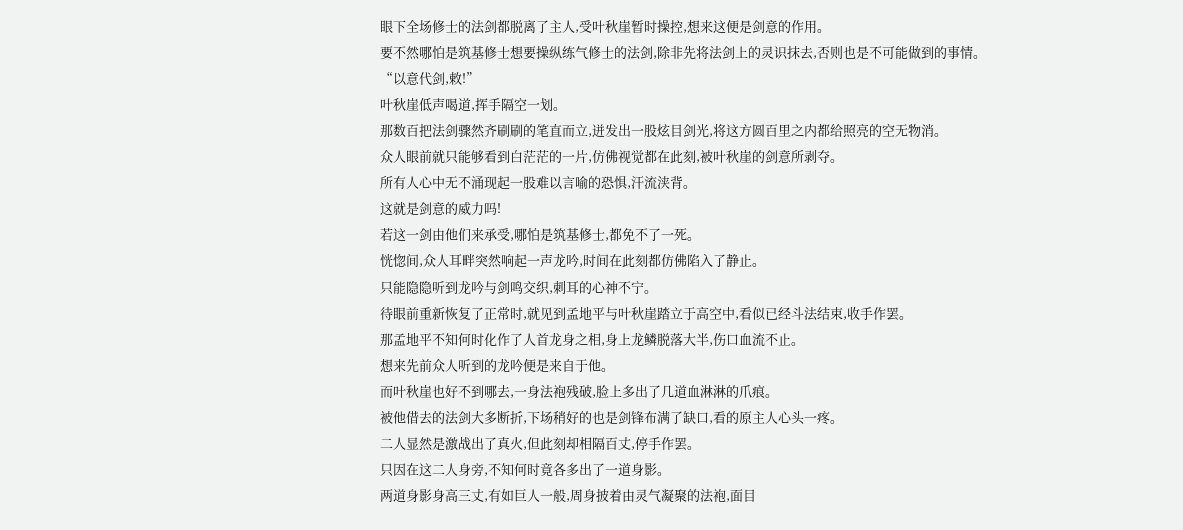眼下全场修士的法剑都脱离了主人,受叶秋崖暂时操控,想来这便是剑意的作用。
要不然哪怕是筑基修士想要操纵练气修士的法剑,除非先将法剑上的灵识抹去,否则也是不可能做到的事情。
“以意代剑,敕!”
叶秋崖低声喝道,挥手隔空一划。
那数百把法剑骤然齐刷刷的笔直而立,迸发出一股炫目剑光,将这方圆百里之内都给照亮的空无物消。
众人眼前就只能够看到白茫茫的一片,仿佛视觉都在此刻,被叶秋崖的剑意所剥夺。
所有人心中无不涌现起一股难以言喻的恐惧,汗流浃背。
这就是剑意的威力吗!
若这一剑由他们来承受,哪怕是筑基修士,都免不了一死。
恍惚间,众人耳畔突然响起一声龙吟,时间在此刻都仿佛陷入了静止。
只能隐隐听到龙吟与剑鸣交织,刺耳的心神不宁。
待眼前重新恢复了正常时,就见到孟地平与叶秋崖踏立于高空中,看似已经斗法结束,收手作罢。
那孟地平不知何时化作了人首龙身之相,身上龙鳞脱落大半,伤口血流不止。
想来先前众人听到的龙吟便是来自于他。
而叶秋崖也好不到哪去,一身法袍残破,脸上多出了几道血淋淋的爪痕。
被他借去的法剑大多断折,下场稍好的也是剑锋布满了缺口,看的原主人心头一疼。
二人显然是激战出了真火,但此刻却相隔百丈,停手作罢。
只因在这二人身旁,不知何时竟各多出了一道身影。
两道身影身高三丈,有如巨人一般,周身披着由灵气凝聚的法袍,面目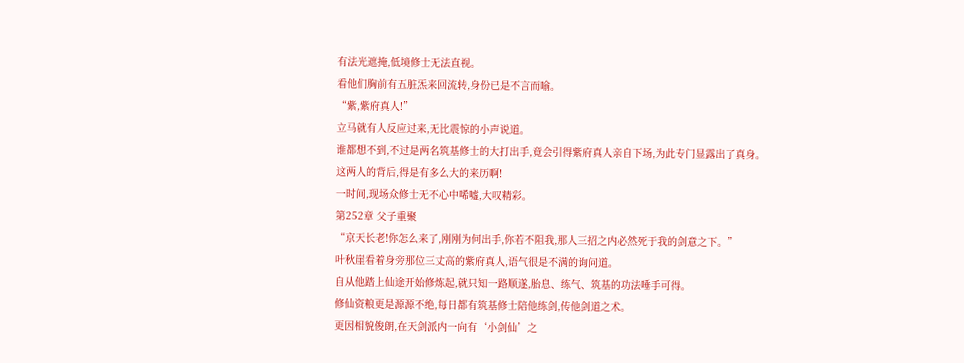有法光遮掩,低境修士无法直视。
看他们胸前有五脏炁来回流转,身份已是不言而喻。
“紫,紫府真人!”
立马就有人反应过来,无比震惊的小声说道。
谁都想不到,不过是两名筑基修士的大打出手,竟会引得紫府真人亲自下场,为此专门显露出了真身。
这两人的背后,得是有多么大的来历啊!
一时间,现场众修士无不心中唏嘘,大叹精彩。
第252章 父子重聚
“京天长老!你怎么来了,刚刚为何出手,你若不阻我,那人三招之内必然死于我的剑意之下。”
叶秋崖看着身旁那位三丈高的紫府真人,语气很是不满的询问道。
自从他踏上仙途开始修炼起,就只知一路顺遂,胎息、练气、筑基的功法唾手可得。
修仙资粮更是源源不绝,每日都有筑基修士陪他练剑,传他剑道之术。
更因相貌俊朗,在天剑派内一向有‘小剑仙’之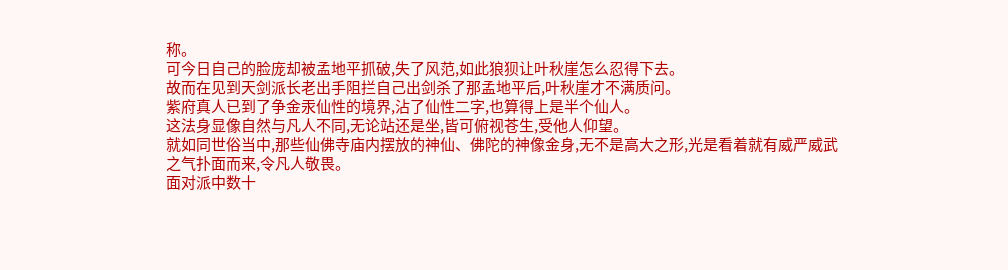称。
可今日自己的脸庞却被孟地平抓破,失了风范,如此狼狈让叶秋崖怎么忍得下去。
故而在见到天剑派长老出手阻拦自己出剑杀了那孟地平后,叶秋崖才不满质问。
紫府真人已到了争金汞仙性的境界,沾了仙性二字,也算得上是半个仙人。
这法身显像自然与凡人不同,无论站还是坐,皆可俯视苍生,受他人仰望。
就如同世俗当中,那些仙佛寺庙内摆放的神仙、佛陀的神像金身,无不是高大之形,光是看着就有威严威武之气扑面而来,令凡人敬畏。
面对派中数十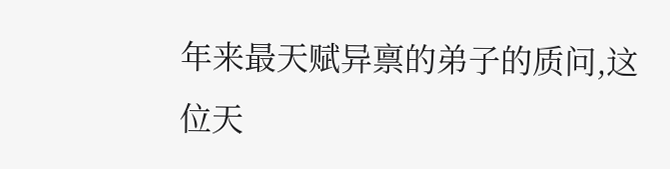年来最天赋异禀的弟子的质问,这位天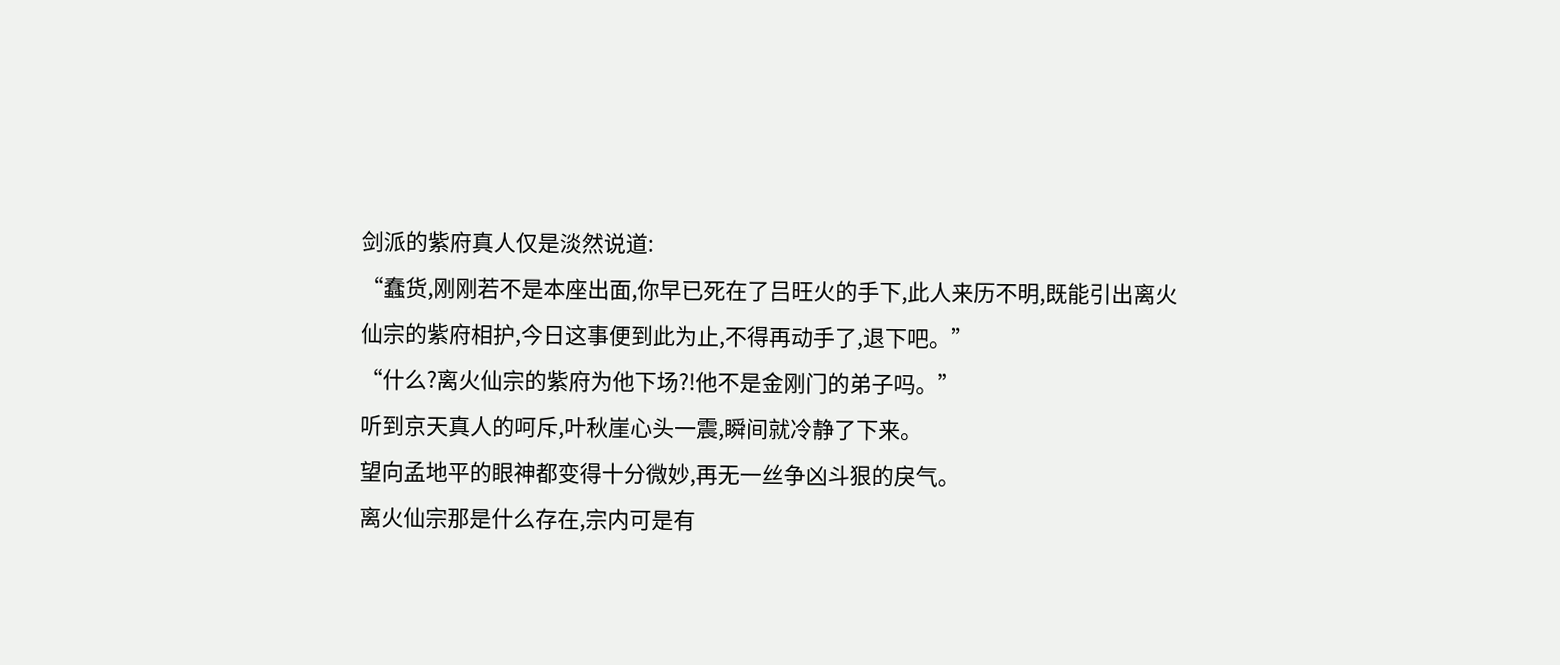剑派的紫府真人仅是淡然说道:
“蠢货,刚刚若不是本座出面,你早已死在了吕旺火的手下,此人来历不明,既能引出离火仙宗的紫府相护,今日这事便到此为止,不得再动手了,退下吧。”
“什么?离火仙宗的紫府为他下场?!他不是金刚门的弟子吗。”
听到京天真人的呵斥,叶秋崖心头一震,瞬间就冷静了下来。
望向孟地平的眼神都变得十分微妙,再无一丝争凶斗狠的戾气。
离火仙宗那是什么存在,宗内可是有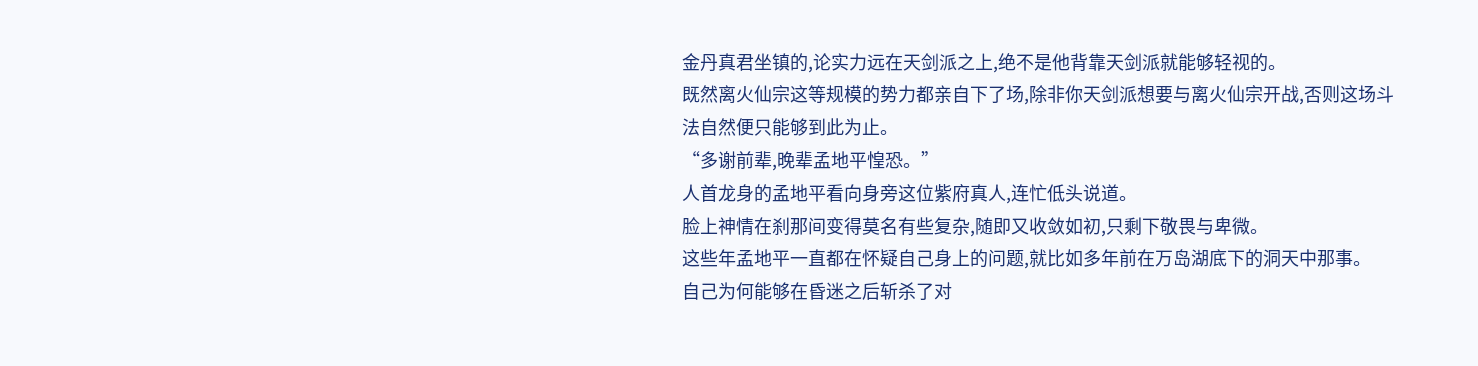金丹真君坐镇的,论实力远在天剑派之上,绝不是他背靠天剑派就能够轻视的。
既然离火仙宗这等规模的势力都亲自下了场,除非你天剑派想要与离火仙宗开战,否则这场斗法自然便只能够到此为止。
“多谢前辈,晚辈孟地平惶恐。”
人首龙身的孟地平看向身旁这位紫府真人,连忙低头说道。
脸上神情在刹那间变得莫名有些复杂,随即又收敛如初,只剩下敬畏与卑微。
这些年孟地平一直都在怀疑自己身上的问题,就比如多年前在万岛湖底下的洞天中那事。
自己为何能够在昏迷之后斩杀了对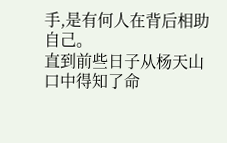手,是有何人在背后相助自己。
直到前些日子从杨天山口中得知了命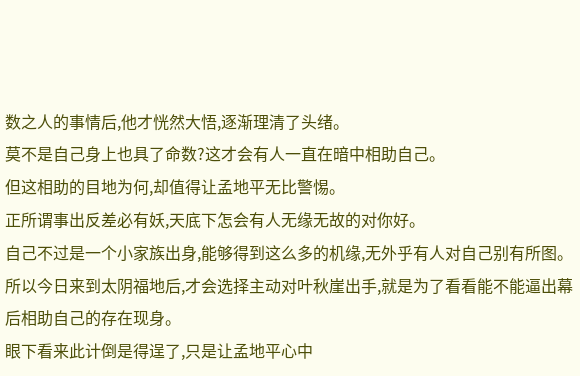数之人的事情后,他才恍然大悟,逐渐理清了头绪。
莫不是自己身上也具了命数?这才会有人一直在暗中相助自己。
但这相助的目地为何,却值得让孟地平无比警惕。
正所谓事出反差必有妖,天底下怎会有人无缘无故的对你好。
自己不过是一个小家族出身,能够得到这么多的机缘,无外乎有人对自己别有所图。
所以今日来到太阴福地后,才会选择主动对叶秋崖出手,就是为了看看能不能逼出幕后相助自己的存在现身。
眼下看来此计倒是得逞了,只是让孟地平心中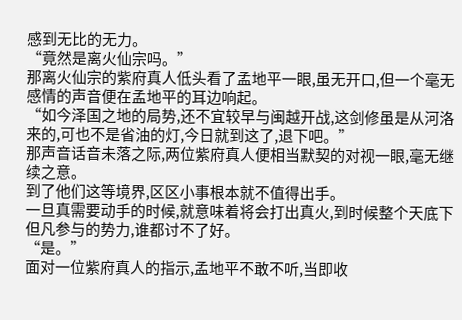感到无比的无力。
“竟然是离火仙宗吗。”
那离火仙宗的紫府真人低头看了孟地平一眼,虽无开口,但一个毫无感情的声音便在孟地平的耳边响起。
“如今泽国之地的局势,还不宜较早与闽越开战,这剑修虽是从河洛来的,可也不是省油的灯,今日就到这了,退下吧。”
那声音话音未落之际,两位紫府真人便相当默契的对视一眼,毫无继续之意。
到了他们这等境界,区区小事根本就不值得出手。
一旦真需要动手的时候,就意味着将会打出真火,到时候整个天底下但凡参与的势力,谁都讨不了好。
“是。”
面对一位紫府真人的指示,孟地平不敢不听,当即收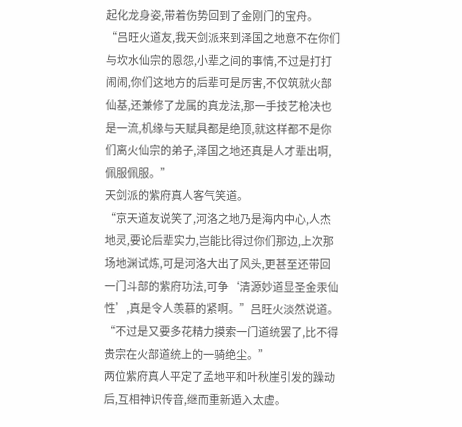起化龙身姿,带着伤势回到了金刚门的宝舟。
“吕旺火道友,我天剑派来到泽国之地意不在你们与坎水仙宗的恩怨,小辈之间的事情,不过是打打闹闹,你们这地方的后辈可是厉害,不仅筑就火部仙基,还兼修了龙属的真龙法,那一手技艺枪决也是一流,机缘与天赋具都是绝顶,就这样都不是你们离火仙宗的弟子,泽国之地还真是人才辈出啊,佩服佩服。”
天剑派的紫府真人客气笑道。
“京天道友说笑了,河洛之地乃是海内中心,人杰地灵,要论后辈实力,岂能比得过你们那边,上次那场地渊试炼,可是河洛大出了风头,更甚至还带回一门斗部的紫府功法,可争‘清源妙道显圣金汞仙性’,真是令人羡慕的紧啊。”吕旺火淡然说道。
“不过是又要多花精力摸索一门道统罢了,比不得贵宗在火部道统上的一骑绝尘。”
两位紫府真人平定了孟地平和叶秋崖引发的躁动后,互相神识传音,继而重新遁入太虚。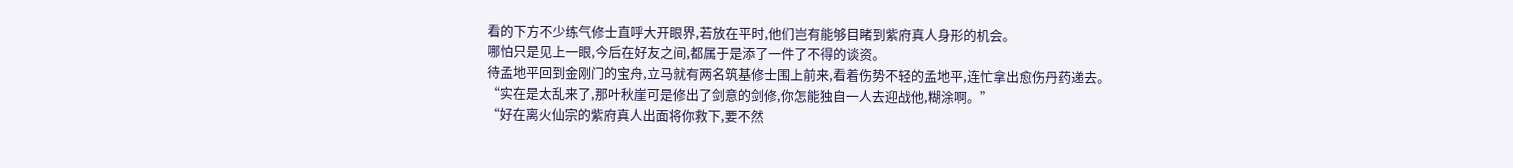看的下方不少练气修士直呼大开眼界,若放在平时,他们岂有能够目睹到紫府真人身形的机会。
哪怕只是见上一眼,今后在好友之间,都属于是添了一件了不得的谈资。
待孟地平回到金刚门的宝舟,立马就有两名筑基修士围上前来,看着伤势不轻的孟地平,连忙拿出愈伤丹药递去。
“实在是太乱来了,那叶秋崖可是修出了剑意的剑修,你怎能独自一人去迎战他,糊涂啊。”
“好在离火仙宗的紫府真人出面将你救下,要不然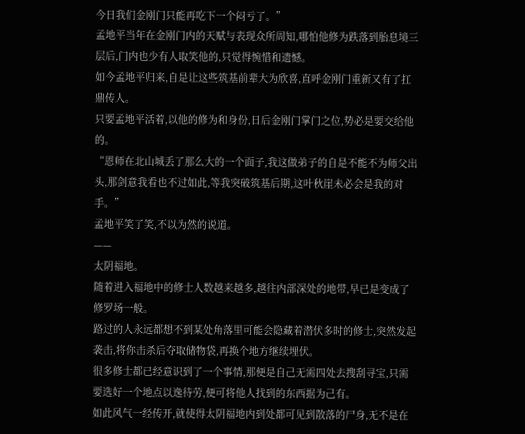今日我们金刚门只能再吃下一个闷亏了。”
孟地平当年在金刚门内的天赋与表现众所周知,哪怕他修为跌落到胎息境三层后,门内也少有人取笑他的,只觉得惋惜和遗憾。
如今孟地平归来,自是让这些筑基前辈大为欣喜,直呼金刚门重新又有了扛鼎传人。
只要孟地平活着,以他的修为和身份,日后金刚门掌门之位,势必是要交给他的。
“恩师在北山城丢了那么大的一个面子,我这做弟子的自是不能不为师父出头,那剑意我看也不过如此,等我突破筑基后期,这叶秋崖未必会是我的对手。”
孟地平笑了笑,不以为然的说道。
——
太阴福地。
随着进入福地中的修士人数越来越多,越往内部深处的地带,早已是变成了修罗场一般。
路过的人永远都想不到某处角落里可能会隐藏着潜伏多时的修士,突然发起袭击,将你击杀后夺取储物袋,再换个地方继续埋伏。
很多修士都已经意识到了一个事情,那便是自己无需四处去搜刮寻宝,只需要选好一个地点以逸待劳,便可将他人找到的东西据为己有。
如此风气一经传开,就使得太阴福地内到处都可见到散落的尸身,无不是在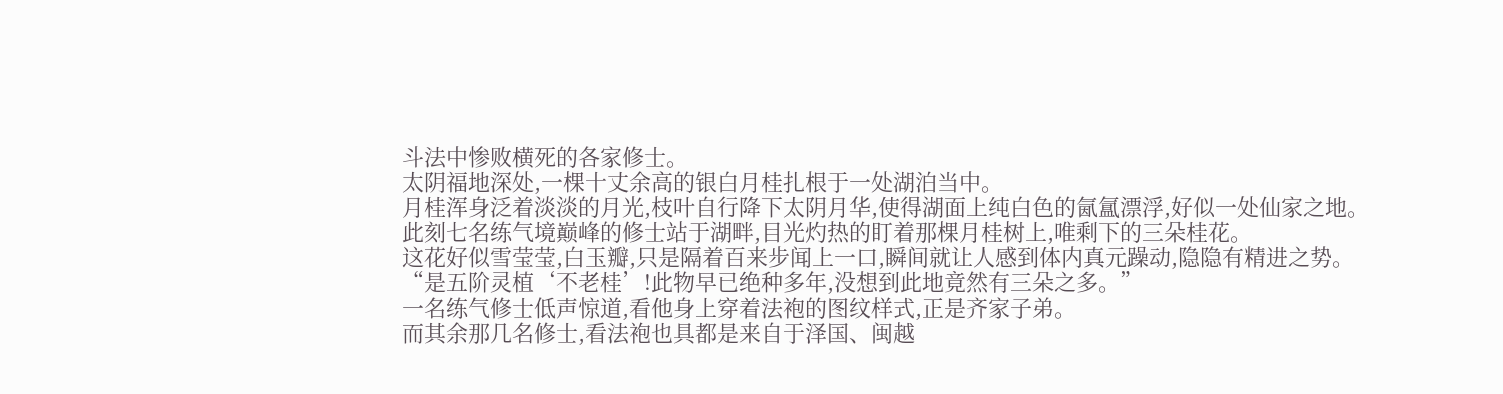斗法中惨败横死的各家修士。
太阴福地深处,一棵十丈余高的银白月桂扎根于一处湖泊当中。
月桂浑身泛着淡淡的月光,枝叶自行降下太阴月华,使得湖面上纯白色的氤氲漂浮,好似一处仙家之地。
此刻七名练气境巅峰的修士站于湖畔,目光灼热的盯着那棵月桂树上,唯剩下的三朵桂花。
这花好似雪莹莹,白玉瓣,只是隔着百来步闻上一口,瞬间就让人感到体内真元躁动,隐隐有精进之势。
“是五阶灵植‘不老桂’!此物早已绝种多年,没想到此地竟然有三朵之多。”
一名练气修士低声惊道,看他身上穿着法袍的图纹样式,正是齐家子弟。
而其余那几名修士,看法袍也具都是来自于泽国、闽越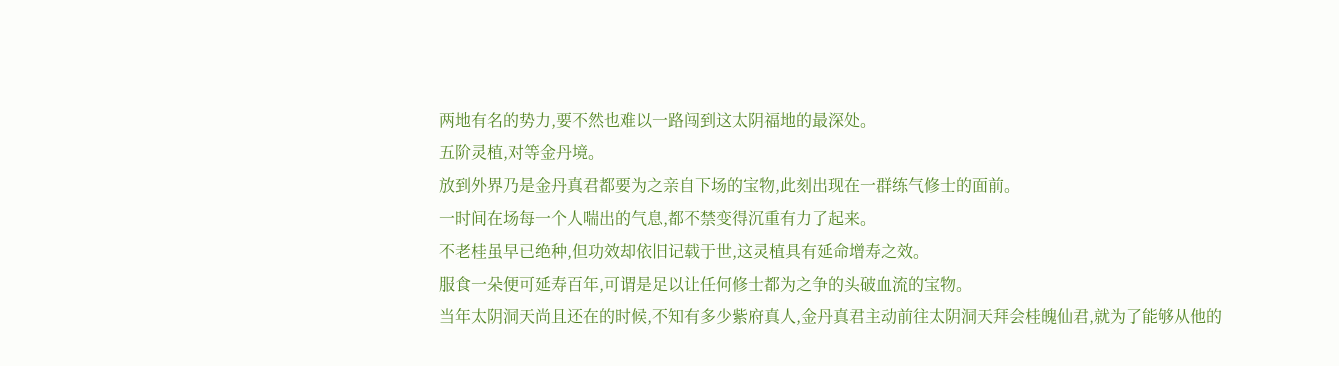两地有名的势力,要不然也难以一路闯到这太阴福地的最深处。
五阶灵植,对等金丹境。
放到外界乃是金丹真君都要为之亲自下场的宝物,此刻出现在一群练气修士的面前。
一时间在场每一个人喘出的气息,都不禁变得沉重有力了起来。
不老桂虽早已绝种,但功效却依旧记载于世,这灵植具有延命增寿之效。
服食一朵便可延寿百年,可谓是足以让任何修士都为之争的头破血流的宝物。
当年太阴洞天尚且还在的时候,不知有多少紫府真人,金丹真君主动前往太阴洞天拜会桂魄仙君,就为了能够从他的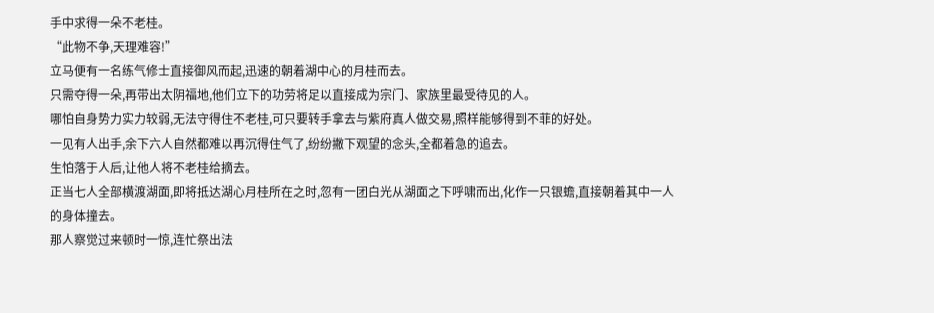手中求得一朵不老桂。
“此物不争,天理难容!”
立马便有一名练气修士直接御风而起,迅速的朝着湖中心的月桂而去。
只需夺得一朵,再带出太阴福地,他们立下的功劳将足以直接成为宗门、家族里最受待见的人。
哪怕自身势力实力较弱,无法守得住不老桂,可只要转手拿去与紫府真人做交易,照样能够得到不菲的好处。
一见有人出手,余下六人自然都难以再沉得住气了,纷纷撇下观望的念头,全都着急的追去。
生怕落于人后,让他人将不老桂给摘去。
正当七人全部横渡湖面,即将抵达湖心月桂所在之时,忽有一团白光从湖面之下呼啸而出,化作一只银蟾,直接朝着其中一人的身体撞去。
那人察觉过来顿时一惊,连忙祭出法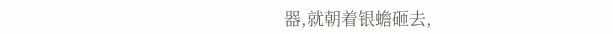器,就朝着银蟾砸去,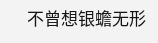不曾想银蟾无形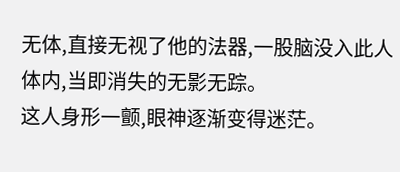无体,直接无视了他的法器,一股脑没入此人体内,当即消失的无影无踪。
这人身形一颤,眼神逐渐变得迷茫。